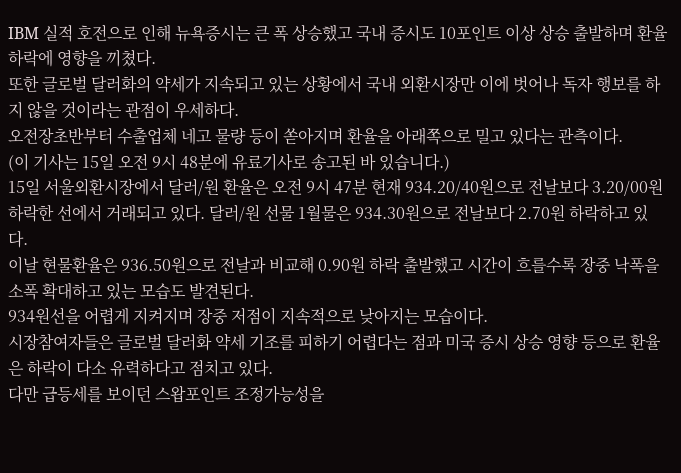IBM 실적 호전으로 인해 뉴욕증시는 큰 폭 상승했고 국내 증시도 10포인트 이상 상승 출발하며 환율 하락에 영향을 끼쳤다.
또한 글로벌 달러화의 약세가 지속되고 있는 상황에서 국내 외환시장만 이에 벗어나 독자 행보를 하지 않을 것이라는 관점이 우세하다.
오전장초반부터 수출업체 네고 물량 등이 쏟아지며 환율을 아래쪽으로 밀고 있다는 관측이다.
(이 기사는 15일 오전 9시 48분에 유료기사로 송고된 바 있습니다.)
15일 서울외환시장에서 달러/원 환율은 오전 9시 47분 현재 934.20/40원으로 전날보다 3.20/00원 하락한 선에서 거래되고 있다. 달러/원 선물 1월물은 934.30원으로 전날보다 2.70원 하락하고 있다.
이날 현물환율은 936.50원으로 전날과 비교해 0.90원 하락 출발했고 시간이 흐를수록 장중 낙폭을 소폭 확대하고 있는 모습도 발견된다.
934원선을 어렵게 지켜지며 장중 저점이 지속적으로 낮아지는 모습이다.
시장참여자들은 글로벌 달러화 약세 기조를 피하기 어렵다는 점과 미국 증시 상승 영향 등으로 환율은 하락이 다소 유력하다고 점치고 있다.
다만 급등세를 보이던 스왑포인트 조정가능성을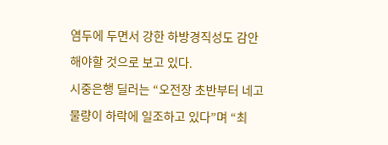염두에 두면서 강한 하방경직성도 감안해야할 것으로 보고 있다.
시중은행 딜러는 “오전장 초반부터 네고 물량이 하락에 일조하고 있다”며 “최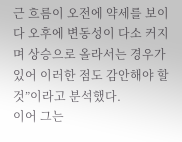근 흐름이 오전에 약세를 보이다 오후에 변동성이 다소 커지며 상승으로 올라서는 경우가 있어 이러한 점도 감안해야 할 것”이라고 분석했다.
이어 그는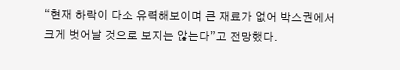“현재 하락이 다소 유력해보이며 큰 재료가 없어 박스권에서 크게 벗어날 것으로 보지는 않는다”고 전망했다.